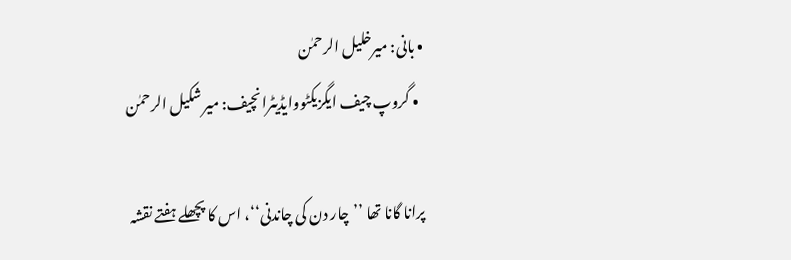• بانی: میرخلیل الرحمٰن
  • گروپ چیف ایگزیکٹووایڈیٹرانچیف: میر شکیل الرحمٰن

پرانا گانا تھا ’’چار دن کی چاندنی‘‘، اس کا پچھلے ہفتے نقشہ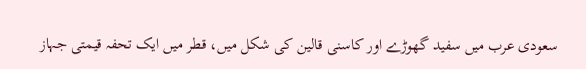سعودی عرب میں سفید گھوڑے اور کاسنی قالین کی شکل میں، قطر میں ایک تحفہ قیمتی جہاز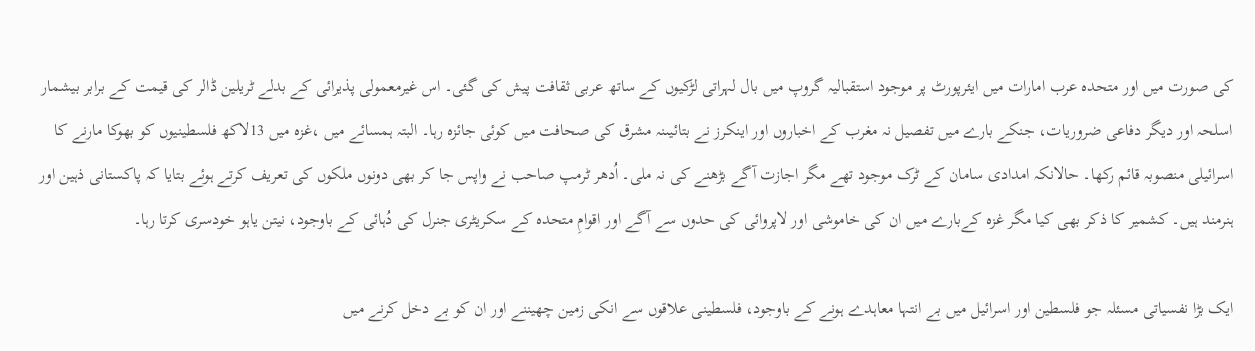کی صورت میں اور متحدہ عرب امارات میں ایئرپورٹ پر موجود استقبالیہ گروپ میں بال لہراتی لڑکیوں کے ساتھ عربی ثقافت پیش کی گئی۔ اس غیرمعمولی پذیرائی کے بدلے ٹریلین ڈالر کی قیمت کے برابر بیشمار اسلحہ اور دیگر دفاعی ضروریات، جنکے بارے میں تفصیل نہ مغرب کے اخباروں اور اینکرز نے بتائیںنہ مشرق کی صحافت میں کوئی جائزہ رہا۔ البتہ ہمسائے میں ،غزہ میں 13لاکھ فلسطینیوں کو بھوکا مارنے کا اسرائیلی منصوبہ قائم رکھا۔ حالانکہ امدادی سامان کے ٹرک موجود تھے مگر اجازت آگے بڑھنے کی نہ ملی۔ اُدھر ٹرمپ صاحب نے واپس جا کر بھی دونوں ملکوں کی تعریف کرتے ہوئے بتایا کہ پاکستانی ذہین اور ہنرمند ہیں۔ کشمیر کا ذکر بھی کیا مگر غزہ کےبارے میں ان کی خاموشی اور لاپروائی کی حدوں سے آگے اور اقوامِ متحدہ کے سکریٹری جنرل کی دُہائی کے باوجود، نیتن یاہو خودسری کرتا رہا۔

ایک بڑا نفسیاتی مسئلہ جو فلسطین اور اسرائیل میں بے انتہا معاہدے ہونے کے باوجود، فلسطینی علاقوں سے انکی زمین چھیننے اور ان کو بے دخل کرنے میں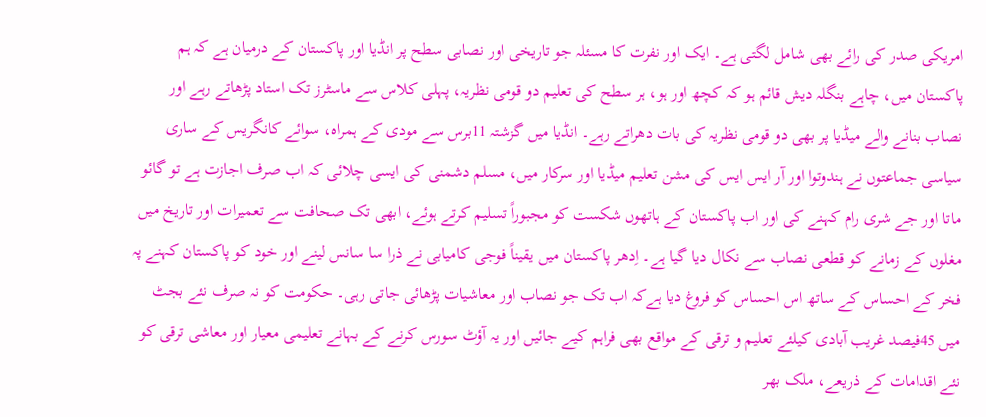امریکی صدر کی رائے بھی شامل لگتی ہے۔ ایک اور نفرت کا مسئلہ جو تاریخی اور نصابی سطح پر انڈیا اور پاکستان کے درمیان ہے کہ ہم پاکستان میں، چاہے بنگلہ دیش قائم ہو کہ کچھ اور ہو، ہر سطح کی تعلیم دو قومی نظریہ، پہلی کلاس سے ماسٹرز تک استاد پڑھاتے رہے اور نصاب بنانے والے میڈیا پر بھی دو قومی نظریہ کی بات دھراتے رہے۔ انڈیا میں گزشتہ 11برس سے مودی کے ہمراہ، سوائے کانگریس کے ساری سیاسی جماعتوں نے ہندوتوا اور آر ایس ایس کی مشن تعلیم میڈیا اور سرکار میں، مسلم دشمنی کی ایسی چلائی کہ اب صرف اجازت ہے تو گائو ماتا اور جے شری رام کہنے کی اور اب پاکستان کے ہاتھوں شکست کو مجبوراً تسلیم کرتے ہوئے، ابھی تک صحافت سے تعمیرات اور تاریخ میں مغلوں کے زمانے کو قطعی نصاب سے نکال دیا گیا ہے۔ اِدھر پاکستان میں یقیناً فوجی کامیابی نے ذرا سا سانس لینے اور خود کو پاکستان کہنے پہ فخر کے احساس کے ساتھ اس احساس کو فروغ دیا ہےکہ اب تک جو نصاب اور معاشیات پڑھائی جاتی رہی۔ حکومت کو نہ صرف نئے بجٹ میں 45فیصد غریب آبادی کیلئے تعلیم و ترقی کے مواقع بھی فراہم کیے جائیں اور یہ آؤٹ سورس کرنے کے بہانے تعلیمی معیار اور معاشی ترقی کو نئے اقدامات کے ذریعے، ملک بھر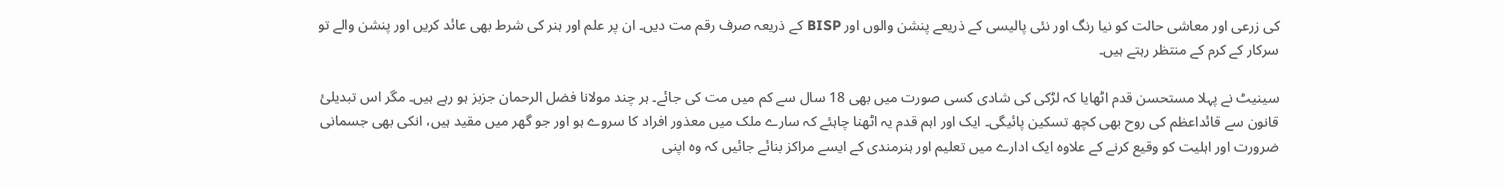کی زرعی اور معاشی حالت کو نیا رنگ اور نئی پالیسی کے ذریعے پنشن والوں اور BISP کے ذریعہ صرف رقم مت دیں۔ ان پر علم اور ہنر کی شرط بھی عائد کریں اور پنشن والے تو سرکار کے کرم کے منتظر رہتے ہیں۔

سینیٹ نے پہلا مستحسن قدم اٹھایا کہ لڑکی کی شادی کسی صورت میں بھی 18 سال سے کم میں مت کی جائے۔ ہر چند مولانا فضل الرحمان جزبز ہو رہے ہیں۔ مگر اس تبدیلیٔ قانون سے قائداعظم کی روح بھی کچھ تسکین پائیگی۔ ایک اور اہم قدم یہ اٹھنا چاہئے کہ سارے ملک میں معذور افراد کا سروے ہو اور جو گھر میں مقید ہیں، انکی بھی جسمانی ضرورت اور اہلیت کو وقیع کرنے کے علاوہ ایک ادارے میں تعلیم اور ہنرمندی کے ایسے مراکز بنائے جائیں کہ وہ اپنی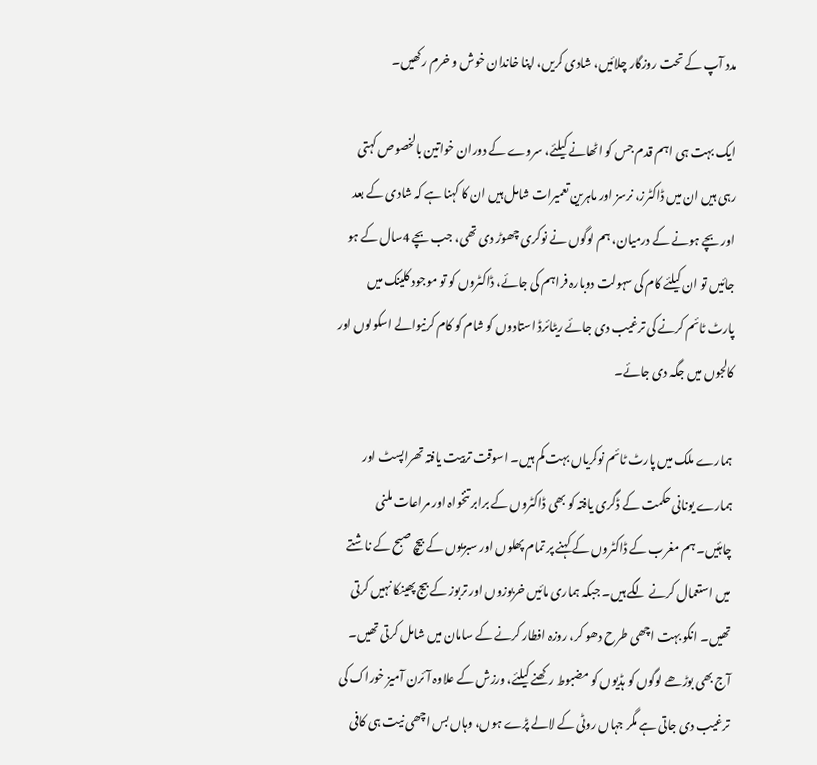مدد آپ کے تحت روزگار چلائیں، شادی کریں، اپنا خاندان خوش و خرم رکھیں۔

ایک بہت ہی اہم قدم جس کو اٹھانے کیلئے، سروے کے دوران خواتین بالخصوص کہتی رہی ہیں ان میں ڈاکٹرز، نرسز اور ماہرین تعمیرات شامل ہیں ان کا کہنا ہے کہ شادی کے بعد اور بچے ہونے کے درمیان، ہم لوگوں نے نوکری چھوڑ دی تھی، جب بچے 4سال کے ہو جائیں تو ان کیلئے کام کی سہولت دوبارہ فراہم کی جائے، ڈاکٹروں کو تو موجود کلینک میں پارٹ ٹائم کرنے کی ترغیب دی جائے ریٹائرڈ استادوں کو شام کو کام کرنیوالے اسکولوں اور کالجوں میں جگہ دی جائے۔

ہمارے ملک میں پارٹ ٹائم نوکریاں بہت کم ہیں۔ اسوقت تربیت یافتہ تھراپسٹ اور ہمارے یونانی حکمت کے ڈگری یافتہ کو بھی ڈاکٹروں کے برابر تنخواہ اور مراعات ملنی چاہئیں۔ ہم مغرب کے ڈاکٹروں کے کہنے پر تمام پھلوں اور سبزیوں کے بیچ صبح کے ناشتے میں استعمال کرنے لگے ہیں۔ جبکہ ہماری مائیں خربوزوں اور تربوز کے بیج پھینکا نہیں کرتی تھیں۔ انکو بہت اچھی طرح دھو کر، روزہ افطار کرنے کے سامان میں شامل کرتی تھیں۔ آج بھی بوڑھے لوگوں کو ہڈیوں کو مضبوط رکھنے کیلئے، ورزش کے علاوہ آئرن آمیز خوراک کی ترغیب دی جاتی ہے مگر جہاں روٹی کے لالے پڑے ہوں، وہاں بس اچھی نیت ہی کافی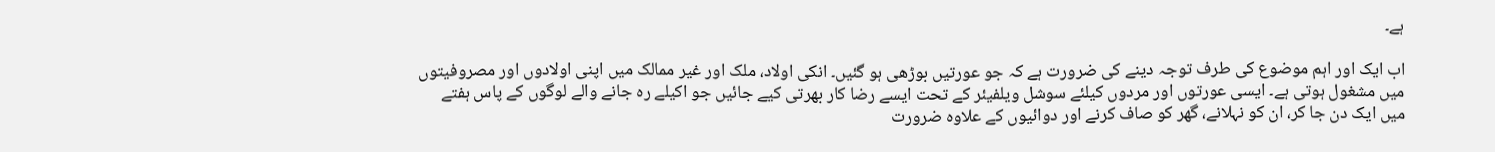ہے۔

اب ایک اور اہم موضوع کی طرف توجہ دینے کی ضرورت ہے کہ جو عورتیں بوڑھی ہو گئیں۔ انکی اولاد، ملک اور غیر ممالک میں اپنی اولادوں اور مصروفیتوں میں مشغول ہوتی ہے۔ ایسی عورتوں اور مردوں کیلئے سوشل ویلفیئر کے تحت ایسے رضا کار بھرتی کیے جائیں جو اکیلے رہ جانے والے لوگوں کے پاس ہفتے میں ایک دن جا کر، ان کو نہلانے، گھر کو صاف کرنے اور دوائیوں کے علاوہ ضرورت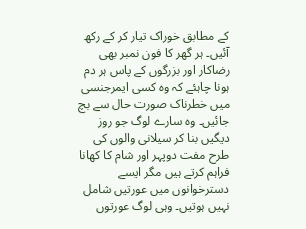کے مطابق خوراک تیار کر کے رکھ آئیں۔ ہر گھر کا فون نمبر بھی رضاکار اور بزرگوں کے پاس ہر دم ہونا چاہئے کہ وہ کسی ایمرجنسی میں خطرناک صورت حال سے بچ جائیں۔ وہ سارے لوگ جو روز دیگیں بنا کر سیلانی والوں کی طرح مفت دوپہر اور شام کا کھانا فراہم کرتے ہیں مگر ایسے دسترخوانوں میں عورتیں شامل نہیں ہوتیں۔ وہی لوگ عورتوں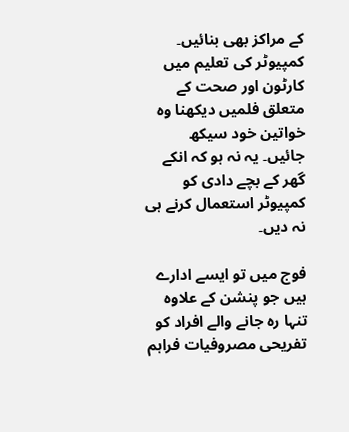کے مراکز بھی بنائیں۔ کمپیوٹر کی تعلیم میں کارٹون اور صحت کے متعلق فلمیں دیکھنا وہ خواتین خود سیکھ جائیں۔ یہ نہ ہو کہ انکے گھر کے بچے دادی کو کمپیوٹر استعمال کرنے ہی نہ دیں۔

فوج میں تو ایسے ادارے ہیں جو پنشن کے علاوہ تنہا رہ جانے والے افراد کو تفریحی مصروفیات فراہم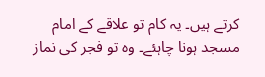کرتے ہیں۔ یہ کام تو علاقے کے امام مسجد ہونا چاہئے۔ وہ تو فجر کی نماز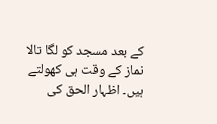کے بعد مسجد کو لگا تالا نماز کے وقت ہی کھولتے ہیں۔ اظہار الحق کی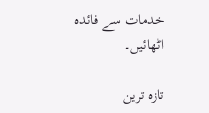خدمات سے فائدہ اٹھائیں۔

تازہ ترین